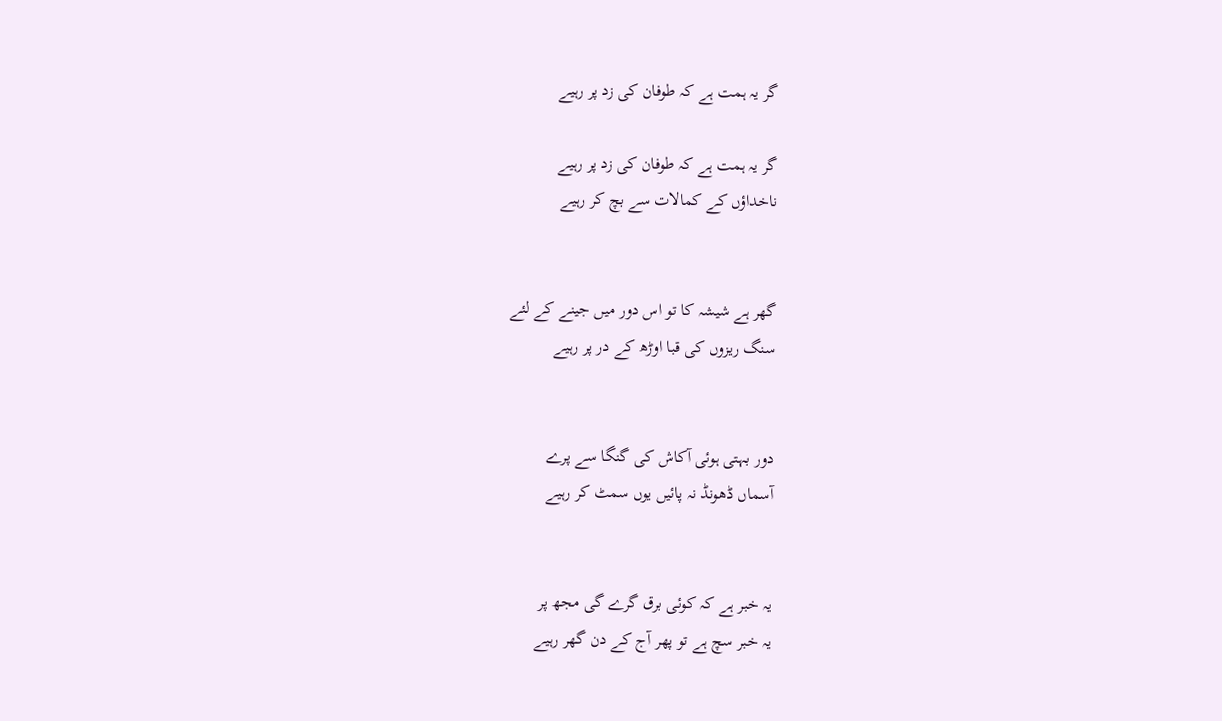گر یہ ہمت ہے کہ طوفان کی زد پر رہیے

گر یہ ہمت ہے کہ طوفان کی زد پر رہیے
ناخداؤں کے کمالات سے بچ کر رہیے


گھر ہے شیشہ کا تو اس دور میں جینے کے لئے
سنگ ریزوں کی قبا اوڑھ کے در پر رہیے


دور بہتی ہوئی آکاش کی گنگا سے پرے
آسماں ڈھونڈ نہ پائیں یوں سمٹ کر رہیے


یہ خبر ہے کہ کوئی برق گرے گی مجھ پر
یہ خبر سچ ہے تو پھر آج کے دن گھر رہیے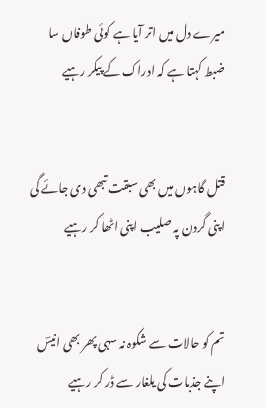میرے دل میں اتر آیا ہے کوئی طوفاں سا
ضبط کہتا ہے کہ ادراک کے پیکر رہیے


قتل گاہوں میں بھی سبقت تبھی دی جائے گی
اپنی گردن پہ صلیب اپنی اٹھا کر رہیے


تم کو حالات سے شکوہ نہ سہی پھر بھی انیسؔ
اپنے جذبات کی یلغار سے ڈر کر رہیے